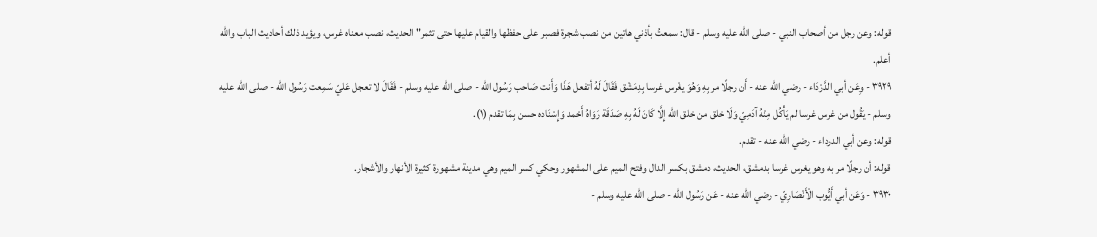قوله: وعن رجل من أصحاب النبي - صلى الله عليه وسلم - قال: سمعتُ بأذني هاتين من نصب شجرة فصبر على حفظها والقيام عليها حتى تثمر" الحديث، نصب معناه غرس، ويؤيد ذلك أحاديث الباب واللّه أعلم.
٣٩٢٩ - وِعَن أبي الدَّرْدَاء - رضي الله عنه - أَن رجلًا مر بِهِ وَهُوَ يغْرس غرسا بِدِمَشْق فَقَالَ لَهُ أتفعل هَذَا وَأَنت صَاحب رَسُول اللّه - صلى الله عليه وسلم - فَقَالَ لا تعجل عَليّ سَمِعت رَسُول اللّه - صلى الله عليه وسلم - يَقُول من غرس غرسا لم يَأْكُل مِنْهُ آدَمِيّ وَلَا خلق من خلق اللّه إِلَّا كَانَ لَهُ بِهِ صَدَقَة رَوَاهُ أَحْمد وَإِسْنَاده حسن بِمَا تقدم (١).
قوله: وعن أبي الدرداء - رضي الله عنه - تقدم.
قوله: أن رجلًا مر به وهو يغرس غرسا بدمشق، الحديث، دمشق بكسر الدال وفتح الميم على المشهور وحكي كسر الميم وهي مدينة مشهورة كثيرة الأنهار والأشجار.
٣٩٣٠ - وَعَن أبي أَيُّوب الْأَنْصَارِيّ - رضي الله عنه - عَن رَسُول اللّه - صلى الله عليه وسلم -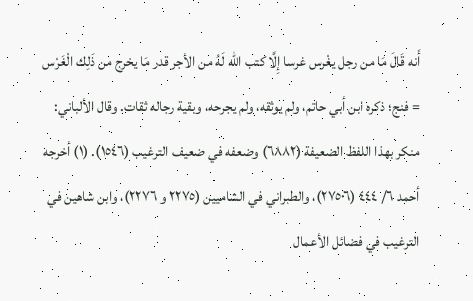أَنه قَالَ مَا من رجل يغْرس غرسا إِلَّا كتب اللّه لَهُ من الأجر قدر مَا يخرج من ذَلِك الْغَرْس
= فنج؛ ذكره ابن أبي حاتم، ولم يوثقه، ولم يجرحه، وبقية رجاله ثقات. وقال الألباني: منكر بهذا اللفظ الضعيفة (٦٨٨٢) وضعفه في ضعيف الترغيب (١٥٤٦). (١) أخرجه أحمد ٦/ ٤٤٤ (٢٧٥٠٦)، والطبراني في الشاميين (٢٢٧٥ و ٢٢٧٦)، وابن شاهين في الترغيب في فضائل الأعمال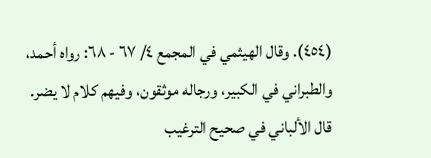(٤٥٤). وقال الهيثمي في المجمع ٤/ ٦٧ - ٦٨: رواه أحمد، والطبراني في الكبير، ورجاله موثقون، وفيهم كلام لا يضر. قال الألباني في صحيح الترغيب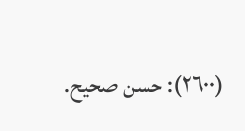(٢٦٠٠): حسن صحيح.